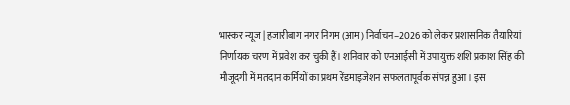भास्कर न्यूज | हजारीबाग नगर निगम (आम) निर्वाचन–2026 को लेकर प्रशासनिक तैयारियां निर्णायक चरण में प्रवेश कर चुकी हैं। शनिवार को एनआईसी में उपायुक्त शशि प्रकाश सिंह की मौजूदगी में मतदान कर्मियों का प्रथम रेंडमाइजेशन सफलतापूर्वक संपन्न हुआ। इस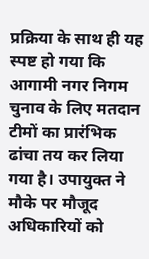प्रक्रिया के साथ ही यह स्पष्ट हो गया कि आगामी नगर निगम चुनाव के लिए मतदान टीमों का प्रारंभिक ढांचा तय कर लिया गया है। उपायुक्त ने मौके पर मौजूद अधिकारियों को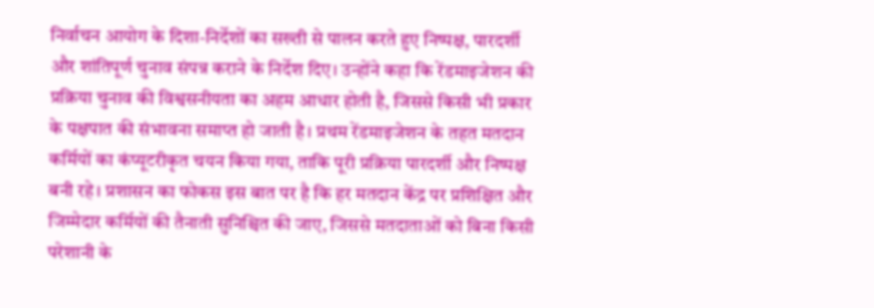निर्वाचन आयोग के दिशा-निर्देशों का सख्ती से पालन करते हुए निष्पक्ष, पारदर्शी और शांतिपूर्ण चुनाव संपन्न कराने के निर्देश दिए। उन्होंने कहा कि रेंडमाइजेशन की प्रक्रिया चुनाव की विश्वसनीयता का अहम आधार होती है, जिससे किसी भी प्रकार के पक्षपात की संभावना समाप्त हो जाती है। प्रथम रेंडमाइजेशन के तहत मतदान कर्मियों का कंप्यूटरीकृत चयन किया गया, ताकि पूरी प्रक्रिया पारदर्शी और निष्पक्ष बनी रहे। प्रशासन का फोकस इस बात पर है कि हर मतदान केंद्र पर प्रशिक्षित और जिम्मेदार कर्मियों की तैनाती सुनिश्चित की जाए, जिससे मतदाताओं को बिना किसी परेशानी के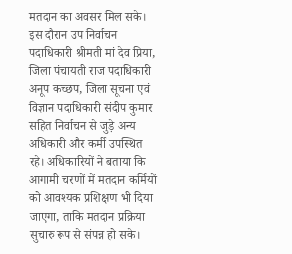मतदान का अवसर मिल सके। इस दौरान उप निर्वाचन पदाधिकारी श्रीमती मां देव प्रिया, जिला पंचायती राज पदाधिकारी अनूप कच्छप, जिला सूचना एवं विज्ञान पदाधिकारी संदीप कुमार सहित निर्वाचन से जुड़े अन्य अधिकारी और कर्मी उपस्थित रहे। अधिकारियों ने बताया कि आगामी चरणों में मतदान कर्मियों को आवश्यक प्रशिक्षण भी दिया जाएगा, ताकि मतदान प्रक्रिया सुचारु रूप से संपन्न हो सके।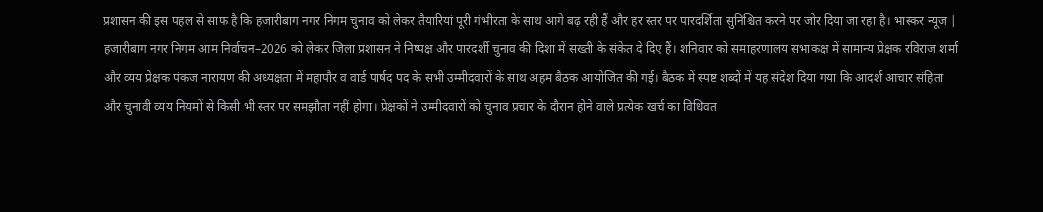प्रशासन की इस पहल से साफ है कि हजारीबाग नगर निगम चुनाव को लेकर तैयारियां पूरी गंभीरता के साथ आगे बढ़ रही हैं और हर स्तर पर पारदर्शिता सुनिश्चित करने पर जोर दिया जा रहा है। भास्कर न्यूज | हजारीबाग नगर निगम आम निर्वाचन–2026 को लेकर जिला प्रशासन ने निष्पक्ष और पारदर्शी चुनाव की दिशा में सख्ती के संकेत दे दिए हैं। शनिवार को समाहरणालय सभाकक्ष में सामान्य प्रेक्षक रविराज शर्मा और व्यय प्रेक्षक पंकज नारायण की अध्यक्षता में महापौर व वार्ड पार्षद पद के सभी उम्मीदवारों के साथ अहम बैठक आयोजित की गई। बैठक में स्पष्ट शब्दों में यह संदेश दिया गया कि आदर्श आचार संहिता और चुनावी व्यय नियमों से किसी भी स्तर पर समझौता नहीं होगा। प्रेक्षकों ने उम्मीदवारों को चुनाव प्रचार के दौरान होने वाले प्रत्येक खर्च का विधिवत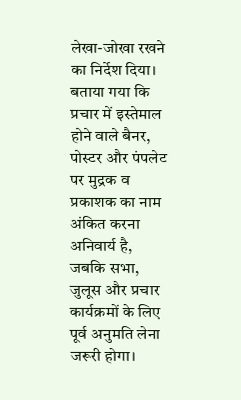लेखा-जोखा रखने का निर्देश दिया। बताया गया कि प्रचार में इस्तेमाल होने वाले बैनर, पोस्टर और पंपलेट पर मुद्रक व प्रकाशक का नाम अंकित करना अनिवार्य है, जबकि सभा, जुलूस और प्रचार कार्यक्रमों के लिए पूर्व अनुमति लेना जरूरी होगा।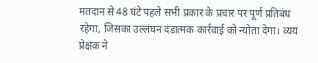मतदान से 48 घंटे पहले सभी प्रकार के प्रचार पर पूर्ण प्रतिबंध रहेगा, जिसका उल्लंघन दंडात्मक कार्रवाई को न्योता देगा। व्यय प्रेक्षक ने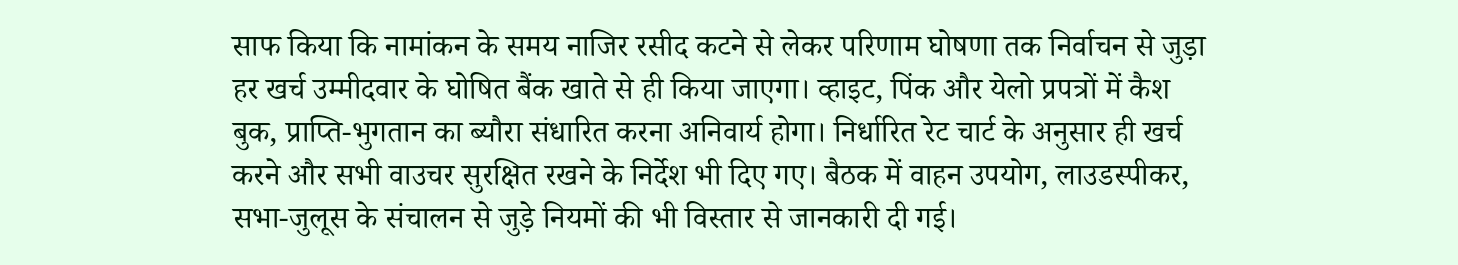साफ किया कि नामांकन के समय नाजिर रसीद कटने से लेकर परिणाम घोषणा तक निर्वाचन से जुड़ा हर खर्च उम्मीदवार के घोषित बैंक खाते से ही किया जाएगा। व्हाइट, पिंक और येलो प्रपत्रों में कैश बुक, प्राप्ति-भुगतान का ब्यौरा संधारित करना अनिवार्य होगा। निर्धारित रेट चार्ट के अनुसार ही खर्च करने और सभी वाउचर सुरक्षित रखने के निर्देश भी दिए गए। बैठक में वाहन उपयोग, लाउडस्पीकर, सभा-जुलूस के संचालन से जुड़े नियमों की भी विस्तार से जानकारी दी गई।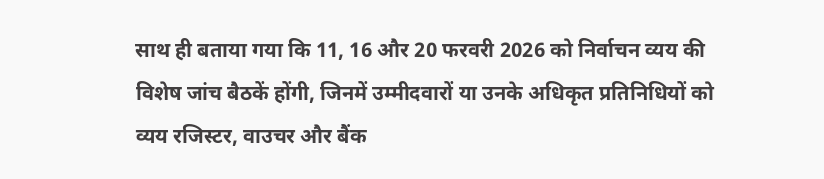साथ ही बताया गया कि 11, 16 और 20 फरवरी 2026 को निर्वाचन व्यय की विशेष जांच बैठकें होंगी, जिनमें उम्मीदवारों या उनके अधिकृत प्रतिनिधियों को व्यय रजिस्टर, वाउचर और बैंक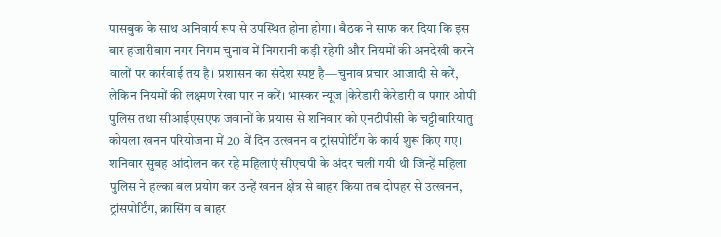पासबुक के साथ अनिवार्य रूप से उपस्थित होना होगा। बैठक ने साफ कर दिया कि इस बार हजारीबाग नगर निगम चुनाव में निगरानी कड़ी रहेगी और नियमों की अनदेखी करने वालों पर कार्रवाई तय है। प्रशासन का संदेश स्पष्ट है—चुनाव प्रचार आजादी से करें, लेकिन नियमों की लक्ष्मण रेखा पार न करें। भास्कर न्यूज |केरेडारी केरेडारी व पगार ओपी पुलिस तथा सीआईएसएफ जवानों के प्रयास से शनिवार को एनटीपीसी के चट्टीबारियातु कोयला खनन परियोजना में 20 वें दिन उत्खनन व ट्रांसपोर्टिंग के कार्य शुरू किए गए। शनिवार सुबह आंदोलन कर रहे महिलाएं सीएचपी के अंदर चली गयी थी जिन्हें महिला पुलिस ने हल्का बल प्रयोग कर उन्हें खनन क्षेत्र से बाहर किया तब दोपहर से उत्खनन, ट्रांसपोर्टिंग, क्रासिंग व बाहर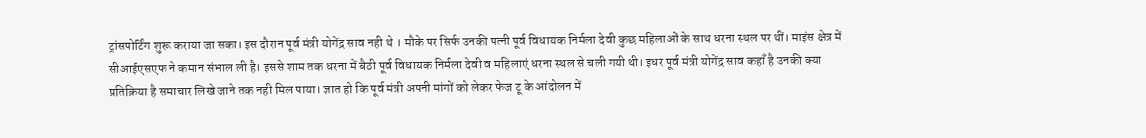ट्रांसपोर्टिंग शुरू कराया जा सका। इस दौरान पूर्व मंत्री योगेंद्र साव नही थे । मौके पर सिर्फ उनकी पत्नी पूर्व विधायक निर्मला देवी कुछ महिलाओं के साथ धरना स्थल पर थीं। माइंस क्षेत्र में सीआईएसएफ ने कमान संभाल ली है। इससे शाम तक धरना में बैठी पूर्व विधायक निर्मला देवी व महिलाएं धरना स्थल से चली गयी थी। इधर पूर्व मंत्री योगेंद्र साव कहाँ है उनकी क्या प्रतिक्रिया है समाचार लिखे जाने तक नही मिल पाया। ज्ञात हो कि पूर्व मंत्री अपनी मांगों को लेकर फेज टू के आंदोलन में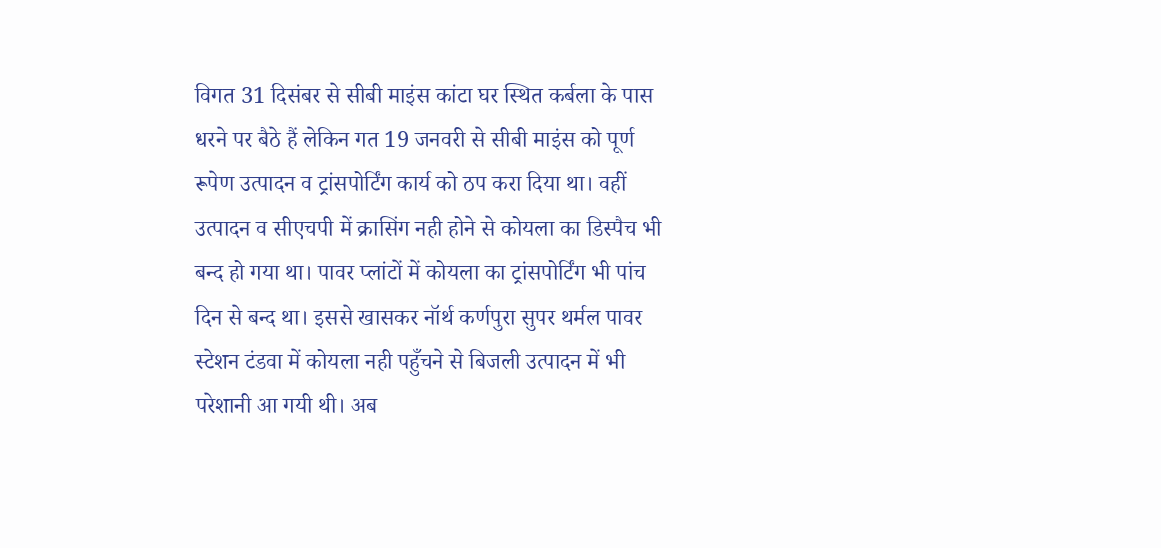विगत 31 दिसंबर से सीबी माइंस कांटा घर स्थित कर्बला के पास धरने पर बैठे हैं लेकिन गत 19 जनवरी से सीबी माइंस को पूर्ण रूपेण उत्पादन व ट्रांसपोर्टिंग कार्य को ठप करा दिया था। वहीं उत्पादन व सीएचपी में क्रासिंग नही होने से कोयला का डिस्पैच भी बन्द हो गया था। पावर प्लांटों में कोयला का ट्रांसपोर्टिंग भी पांच दिन से बन्द था। इससे खासकर नॉर्थ कर्णपुरा सुपर थर्मल पावर स्टेशन टंडवा में कोयला नही पहुँचने से बिजली उत्पादन में भी परेशानी आ गयी थी। अब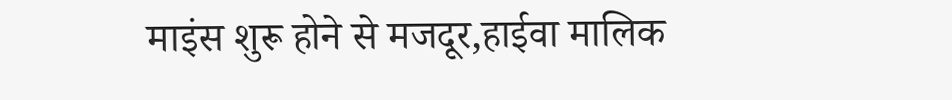माइंस शुरू होने से मजदूर,हाईवा मालिक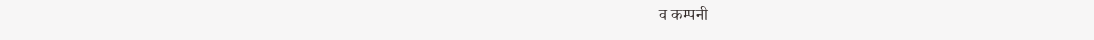व कम्पनी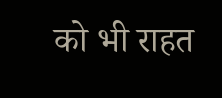को भी राहत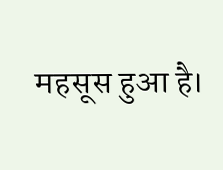महसूस हुआ है।